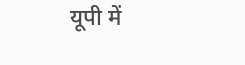यूपी में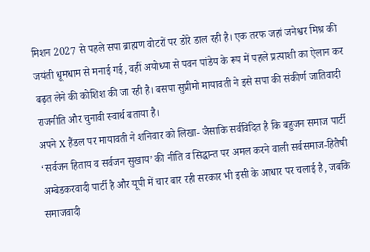मिशन 2027 से पहले सपा ब्राह्मण वोटरों पर डोरे डाल रही है। एक तरफ जहां जनेश्वर मिश्र की जयंती धूमधाम से मनाई गई, वहीं अयोध्या से पवन पांडेय के रूप में पहले प्रत्याशी का ऐलान कर बढ़त लेने की कोशिश की जा रही है। बसपा सुप्रीमो मायावती ने इसे सपा की संकीर्ण जातिवादी राजनीति और चुनावी स्वार्थ बताया है।
अपने X हैंडल पर मायावती ने शनिवार को लिखा- जैसाकि सर्वविदित है कि बहुजन समाज पार्टी ‘सर्वजन हिताय व सर्वजन सुखाय’ की नीति व सिद्धान्त पर अमल करने वाली सर्वसमाज-हितैषी अम्बेडकरवादी पार्टी है और यूपी में चार बार रही सरकार भी इसी के आधार पर चलाई है, जबकि समाजवादी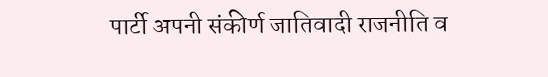पार्टी अपनी संकीर्ण जातिवादी राजनीति व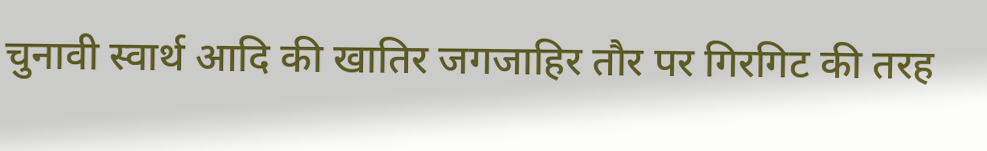चुनावी स्वार्थ आदि की खातिर जगजाहिर तौर पर गिरगिट की तरह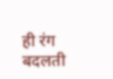ही रंग बदलती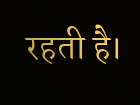रहती है।